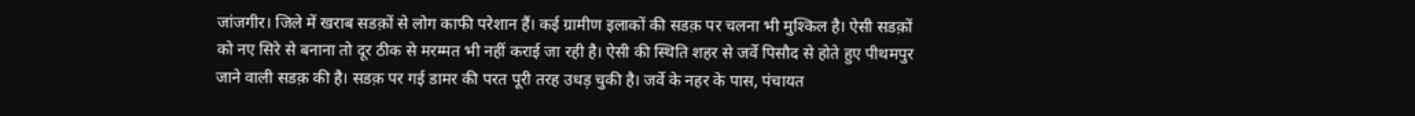जांजगीर। जिले में खराब सडक़ों से लोग काफी परेशान हैं। कई ग्रामीण इलाकों की सडक़ पर चलना भी मुश्किल है। ऐसी सडक़ों को नए सिरे से बनाना तो दूर ठीक से मरम्मत भी नहीं कराई जा रही है। ऐसी की स्थिति शहर से जर्वे पिसौद से होते हुए पीथमपुर जाने वाली सडक़ की है। सडक़ पर गई डामर की परत पूरी तरह उधड़ चुकी है। जर्वे के नहर के पास, पंचायत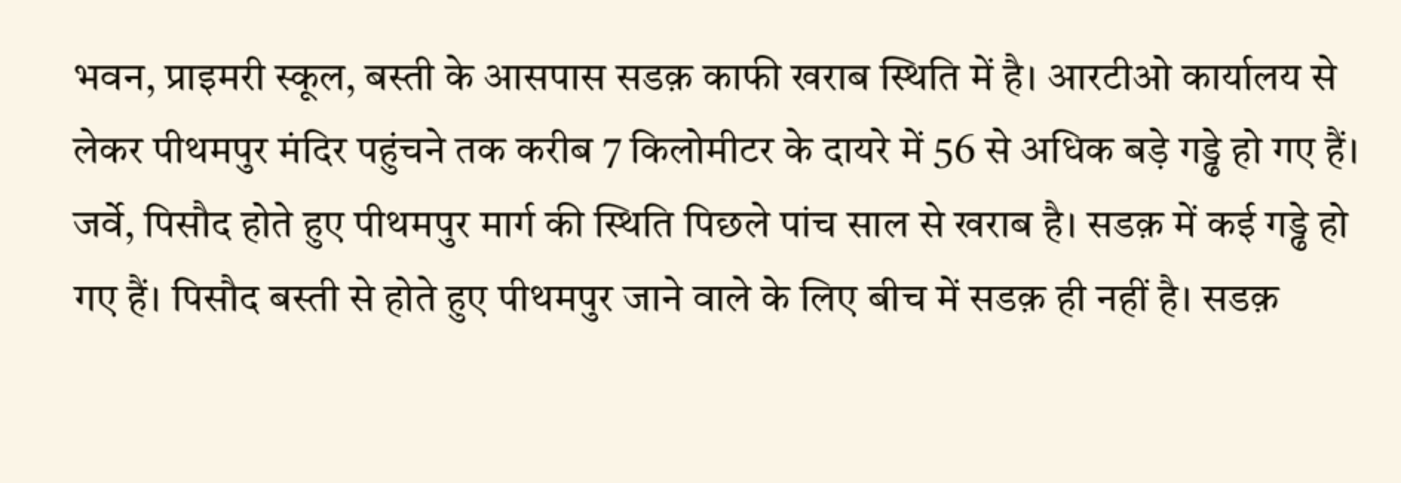भवन, प्राइमरी स्कूल, बस्ती के आसपास सडक़ काफी खराब स्थिति में है। आरटीओ कार्यालय से लेकर पीथमपुर मंदिर पहुंचने तक करीब 7 किलोमीटर के दायरे में 56 से अधिक बड़े गड्ढे हो गए हैं।
जर्वे, पिसौद होते हुए पीथमपुर मार्ग की स्थिति पिछले पांच साल से खराब है। सडक़ में कई गड्ढे हो गए हैं। पिसौद बस्ती से होते हुए पीथमपुर जाने वाले के लिए बीच में सडक़ ही नहीं है। सडक़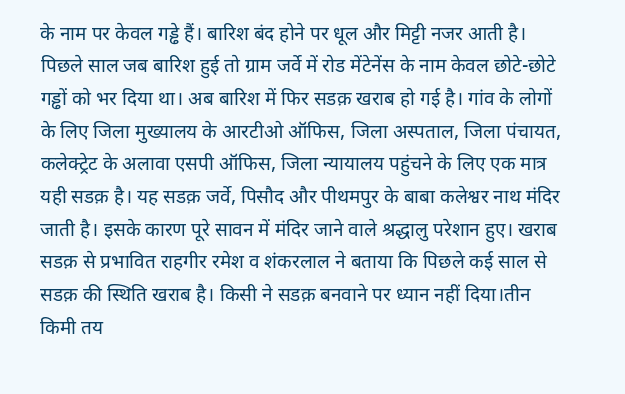के नाम पर केवल गड्ढे हैं। बारिश बंद होने पर धूल और मिट्टी नजर आती है। पिछले साल जब बारिश हुई तो ग्राम जर्वे में रोड मेंटेनेंस के नाम केवल छोटे-छोटे गड्ढों को भर दिया था। अब बारिश में फिर सडक़ खराब हो गई है। गांव के लोगों के लिए जिला मुख्यालय के आरटीओ ऑफिस, जिला अस्पताल, जिला पंचायत, कलेक्ट्रेट के अलावा एसपी ऑफिस, जिला न्यायालय पहुंचने के लिए एक मात्र यही सडक़ है। यह सडक़ जर्वे, पिसौद और पीथमपुर के बाबा कलेश्वर नाथ मंदिर जाती है। इसके कारण पूरे सावन में मंदिर जाने वाले श्रद्धालु परेशान हुए। खराब सडक़ से प्रभावित राहगीर रमेश व शंकरलाल ने बताया कि पिछले कई साल से सडक़ की स्थिति खराब है। किसी ने सडक़ बनवाने पर ध्यान नहीं दिया।तीन किमी तय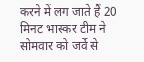करने में लग जाते हैं 20 मिनट भास्कर टीम ने सोमवार को जर्वे से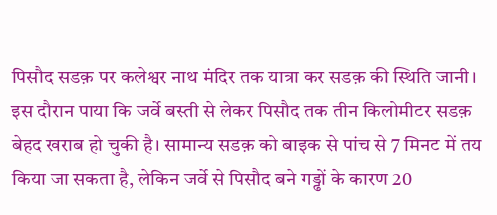पिसौद सडक़ पर कलेश्वर नाथ मंदिर तक यात्रा कर सडक़ की स्थिति जानी। इस दौरान पाया कि जर्वे बस्ती से लेकर पिसौद तक तीन किलोमीटर सडक़ बेहद खराब हो चुकी है। सामान्य सडक़ को बाइक से पांच से 7 मिनट में तय किया जा सकता है, लेकिन जर्वे से पिसौद बने गड्ढों के कारण 20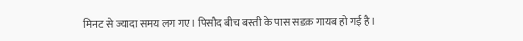मिनट से ज्यादा समय लग गए। पिसौद बीच बस्ती के पास सडक़ गायब हो गई है।